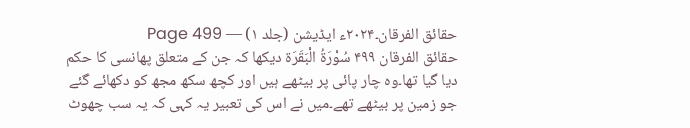حقائق الفرقان۔۲۰۲۴ء ایڈیشن (جلد ۱) — Page 499
حقائق الفرقان ۴۹۹ سُوْرَةُ الْبَقَرَة دیکھا کہ جن کے متعلق پھانسی کا حکم دیا گیا تھا۔وہ چار پائی پر بیٹھے ہیں اور کچھ سکھ مجھ کو دکھائے گئے جو زمین پر بیٹھے تھے۔میں نے اس کی تعبیر یہ کہی کہ یہ سب چھوٹ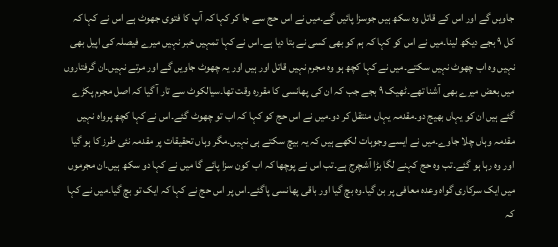جاویں گے اور اس کے قاتل وہ سکھ ہیں جوسزا پائیں گے۔میں نے اس حج سے جا کر کہا کہ آپ کا فتوی جھوٹ ہے اس نے کہا کہ کل ۹ بجے دیکھ لینا۔میں نے اس کو کہا کہ ہم کو بھی کسی نے بتا دیا ہے۔اس نے کہا تمہیں خبر نہیں میرے فیصلہ کی اپیل بھی نہیں وہ اب چھوٹ نہیں سکتے۔میں نے کہا کچھ ہو وہ مجرم نہیں قاتل اور ہیں اور یہ چھوٹ جاویں گے اور مرتے نہیں۔ان گرفتاروں میں بعض میرے بھی آشنا تھے۔ٹھیک ۹ بجے جب کہ ان کی پھانسی کا مقررہ وقت تھا۔سیالکوٹ سے تار آ گیا کہ اصل مجرم پکڑے گئے ہیں ان کو یہاں بھیج دو۔مقدمہ یہاں منتقل کر دو۔میں نے اس حج کو کہا کہ اب تو چھوٹ گئے۔اس نے کہا کچھ پرواہ نہیں مقدمہ وہاں چلا جاوے۔میں نے ایسے وجوہات لکھے ہیں کہ یہ بیچ سکتے ہی نہیں۔مگر وہاں تحقیقات پر مقدمہ نئی طرز کا ہو گیا اور وہ رہا ہو گئے۔تب وہ حج کہنے لگا بڑا آشچرج ہے۔تب اس نے پوچھا کہ اب کون سزا پائے گا میں نے کہا دو سکھ ہیں۔ان مجرموں میں ایک سرکاری گواہ وعدہ معافی پر بن گیا۔وہ بچ گیا اور باقی پھانسی پاگئے۔اس پر اس حج نے کہا کہ ایک تو بچ گیا۔میں نے کہا کہ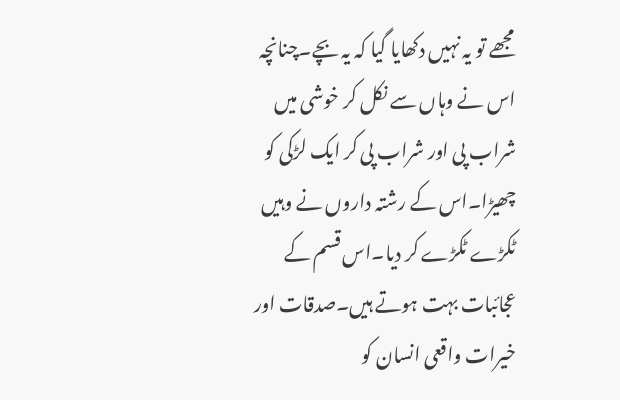مجھے تو یہ نہیں دکھایا گیا کہ یہ بچے۔چنانچہ اس نے وہاں سے نکل کر خوشی میں شراب پی اور شراب پی کر ایک لڑکی کو چھیڑا۔اس کے رشتہ داروں نے وہیں ٹکڑے ٹکڑے کر دیا۔اس قسم کے عجائبات بہت ہوتے ہیں۔صدقات اور خیرات واقعی انسان کو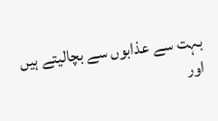بہت سے عذابوں سے بچالیتے ہیں اور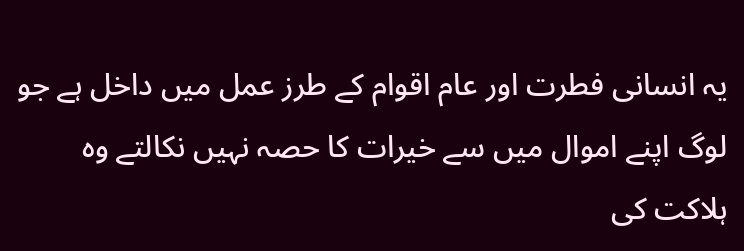یہ انسانی فطرت اور عام اقوام کے طرز عمل میں داخل ہے جو لوگ اپنے اموال میں سے خیرات کا حصہ نہیں نکالتے وہ ہلاکت کی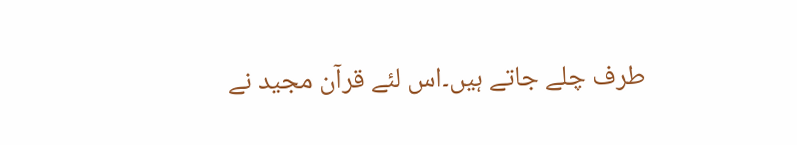طرف چلے جاتے ہیں۔اس لئے قرآن مجید نے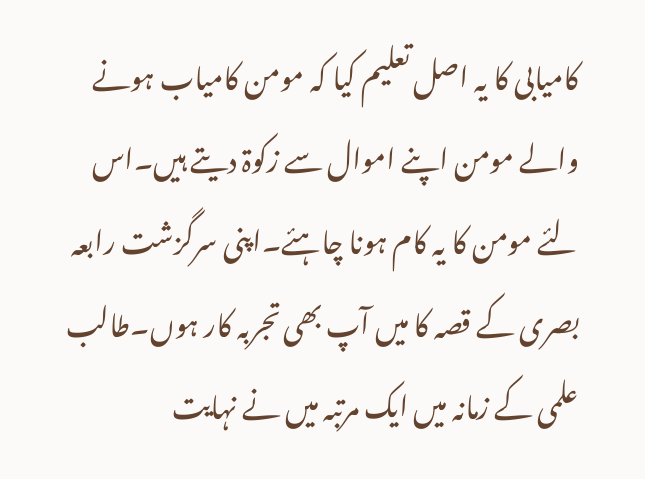کامیابی کا یہ اصل تعلیم کیا کہ مومن کامیاب ہونے والے مومن اپنے اموال سے زکوۃ دیتے ہیں۔اس لئے مومن کا یہ کام ہونا چاہئے۔اپنی سرگزشت رابعہ بصری کے قصہ کا میں آپ بھی تجربہ کار ہوں۔طالب علمی کے زمانہ میں ایک مرتبہ میں نے نہایت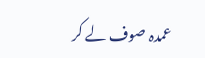عمدہ صوف لے کر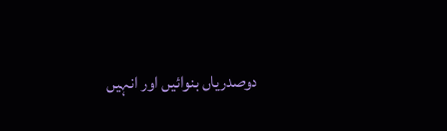دوصدریاں بنوائیں اور انہیں